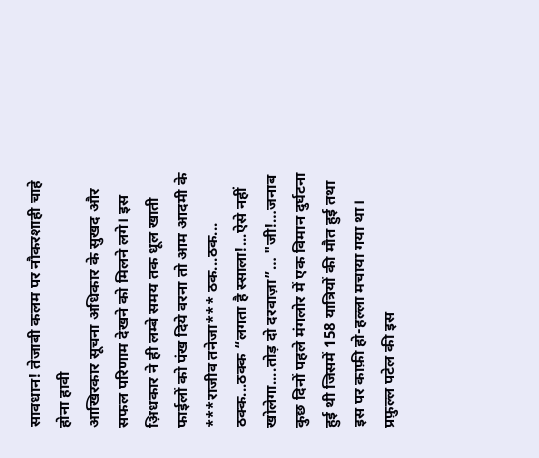सावधान! तेजाबी कलम पर नौकरशाही चाहे होना हावी
आखिरकार सूचना अधिकार के सुखद और सफल परिणाम देखने को मिलने लगे। इस अ़िधकार ने ही लम्बे समय तक धूल खाती फाईलों को पंख दिये वरना तो आम आदमी के
***राजीव तनेजा*** ठक...ठक... ठक्क...ठक्क “लगता है स्साला!...ऐसे नहीं खोलेगा....तोड़ दो दरवाज़ा”… "जी!…जनाब
कुछ दिनों पहले मंगलोर में एक विमान दुर्घटना हुई थी जिसमें 158 यात्रियों की मौत हुई तथा इस पर काफ़ी हो-हल्ला मचाया गया था। प्रफ़ुल्ल पटेल की इस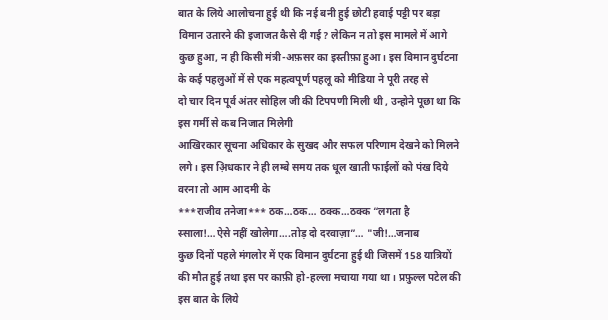बात के लिये आलोचना हुई थी कि नई बनी हुई छोटी हवाई पट्टी पर बड़ा विमान उतारने की इजाजत कैसे दी गई? लेकिन न तो इस मामले में आगे कुछ हुआ, न ही किसी मंत्री-अफ़सर का इस्तीफ़ा हुआ। इस विमान दुर्घटना के कई पहलुओं में से एक महत्वपूर्ण पहलू को मीडिया ने पूरी तरह से
दो चार दिन पूर्व अंतर सोहिल जी की टिपपणी मिली थी , उन्होने पूछा था कि इस गर्मी से कब निजात मिलेगी
आखिरकार सूचना अधिकार के सुखद और सफल परिणाम देखने को मिलने लगे। इस अ़िधकार ने ही लम्बे समय तक धूल खाती फाईलों को पंख दिये वरना तो आम आदमी के
***राजीव तनेजा*** ठक…ठक… ठक्क…ठक्क “लगता है स्साला!…ऐसे नहीं खोलेगा….तोड़ दो दरवाज़ा”… "जी!…जनाब
कुछ दिनों पहले मंगलोर में एक विमान दुर्घटना हुई थी जिसमें 158 यात्रियों की मौत हुई तथा इस पर काफ़ी हो-हल्ला मचाया गया था। प्रफ़ुल्ल पटेल की इस बात के लिये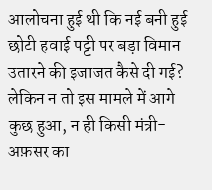आलोचना हुई थी कि नई बनी हुई छोटी हवाई पट्टी पर बड़ा विमान उतारने की इजाजत कैसे दी गई? लेकिन न तो इस मामले में आगे कुछ हुआ, न ही किसी मंत्री-अफ़सर का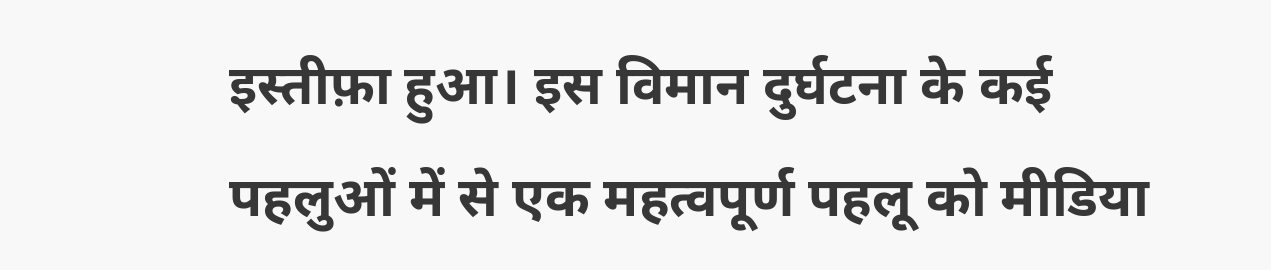इस्तीफ़ा हुआ। इस विमान दुर्घटना के कई पहलुओं में से एक महत्वपूर्ण पहलू को मीडिया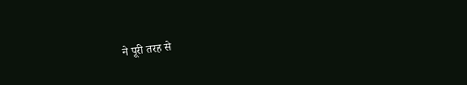ने पूरी तरह से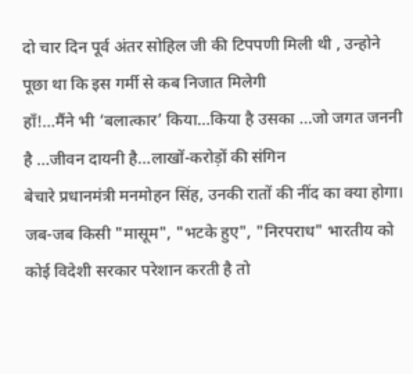दो चार दिन पूर्व अंतर सोहिल जी की टिपपणी मिली थी , उन्होने पूछा था कि इस गर्मी से कब निजात मिलेगी
हाँ!…मैंने भी ‘बलात्कार’ किया…किया है उसका …जो जगत जननी है …जीवन दायनी है…लाखों-करोड़ों की संगिन
बेचारे प्रधानमंत्री मनमोहन सिंह, उनकी रातों की नींद का क्या होगा। जब-जब किसी "मासूम", "भटके हुए", "निरपराध" भारतीय को कोई विदेशी सरकार परेशान करती है तो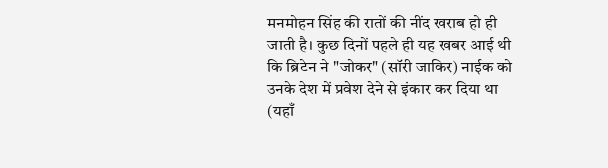मनमोहन सिंह की रातों की नींद खराब हो ही जाती है। कुछ दिनों पहले ही यह खबर आई थी कि ब्रिटेन ने "जोकर" (सॉरी जाकिर) नाईक को उनके देश में प्रवेश देने से इंकार कर दिया था (यहाँ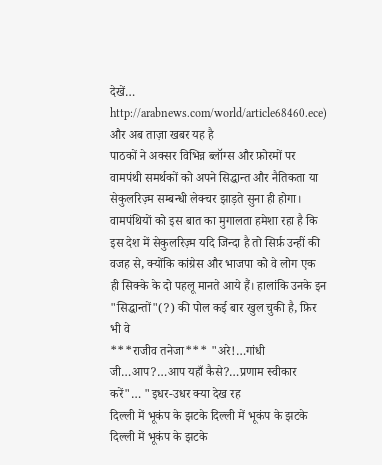देखें… http://arabnews.com/world/article68460.ece) और अब ताज़ा खबर यह है
पाठकों ने अक्सर विभिन्न ब्लॉग्स और फ़ोरमों पर वामपंथी समर्थकों को अपने सिद्धान्त और नैतिकता या सेकुलरिज़्म सम्बन्धी लेक्चर झाड़ते सुना ही होगा। वामपंथियों को इस बात का मुगालता हमेशा रहा है कि इस देश में सेकुलरिज़्म यदि जिन्दा है तो सिर्फ़ उन्हीं की वजह से, क्योंकि कांग्रेस और भाजपा को वे लोग एक ही सिक्के के दो पहलू मानते आये हैं। हालांकि उनके इन "सिद्धान्तों"(?) की पोल कई बार खुल चुकी है, फ़िर भी वे
***राजीव तनेजा*** "अरे!…गांधी जी…आप?…आप यहाँ कैसे?…प्रणाम स्वीकार करें"… "इधर-उधर क्या देख रह
दिल्ली में भूकंप के झटके दिल्ली में भूकंप के झटके दिल्ली में भूकंप के झटके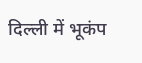दिल्ली में भूकंप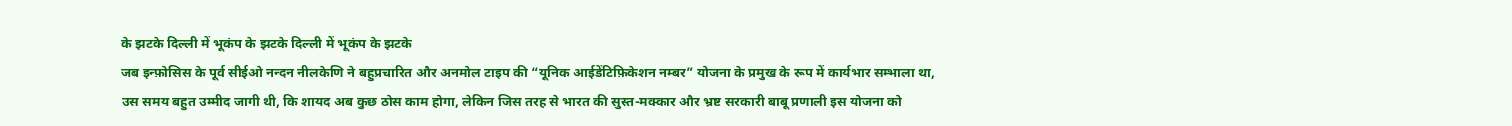के झटके दिल्ली में भूकंप के झटके दिल्ली में भूकंप के झटके
जब इन्फ़ोसिस के पूर्व सीईओ नन्दन नीलकेणि ने बहुप्रचारित और अनमोल टाइप की “यूनिक आईडेंटिफ़िकेशन नम्बर” योजना के प्रमुख के रूप में कार्यभार सम्भाला था, उस समय बहुत उम्मीद जागी थी, कि शायद अब कुछ ठोस काम होगा, लेकिन जिस तरह से भारत की सुस्त-मक्कार और भ्रष्ट सरकारी बाबू प्रणाली इस योजना को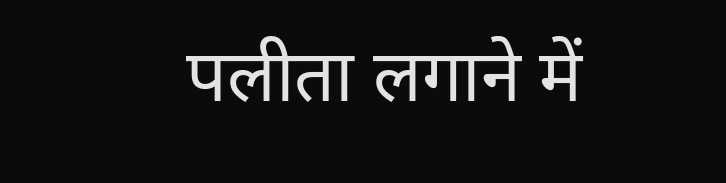पलीता लगाने में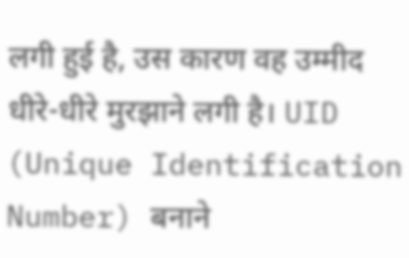लगी हुई है, उस कारण वह उम्मीद धीरे-धीरे मुरझाने लगी है। UID (Unique Identification Number) बनाने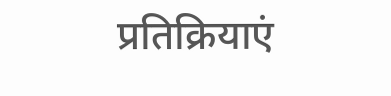प्रतिक्रियाएं